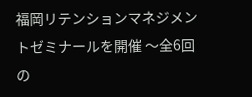福岡リテンションマネジメントゼミナールを開催 〜全6回の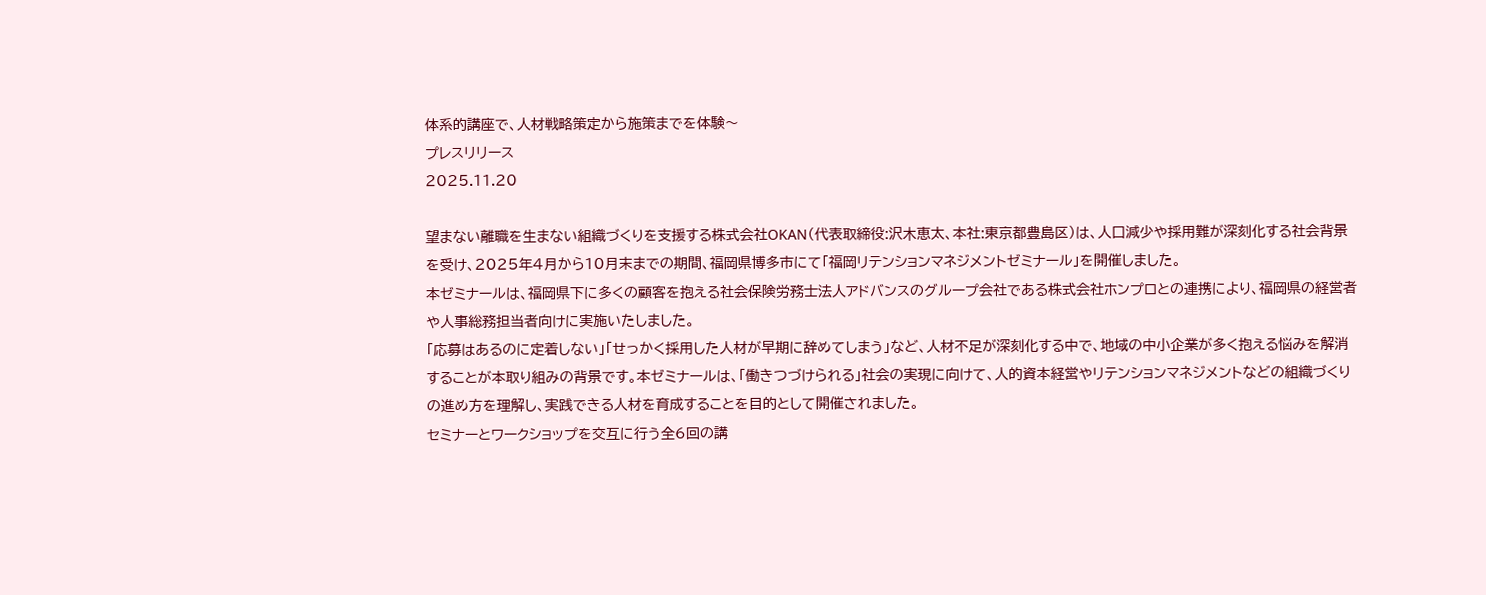体系的講座で、人材戦略策定から施策までを体験〜
プレスリリース
2025.11.20

望まない離職を生まない組織づくりを支援する株式会社OKAN(代表取締役:沢⽊恵太、本社:東京都豊島区)は、人口減少や採用難が深刻化する社会背景を受け、2025年4月から10月末までの期間、福岡県博多市にて「福岡リテンションマネジメントゼミナール」を開催しました。
本ゼミナールは、福岡県下に多くの顧客を抱える社会保険労務士法人アドバンスのグループ会社である株式会社ホンプロとの連携により、福岡県の経営者や人事総務担当者向けに実施いたしました。
「応募はあるのに定着しない」「せっかく採用した人材が早期に辞めてしまう」など、人材不足が深刻化する中で、地域の中小企業が多く抱える悩みを解消することが本取り組みの背景です。本ゼミナールは、「働きつづけられる」社会の実現に向けて、人的資本経営やリテンションマネジメントなどの組織づくりの進め方を理解し、実践できる人材を育成することを目的として開催されました。
セミナーとワークショップを交互に行う全6回の講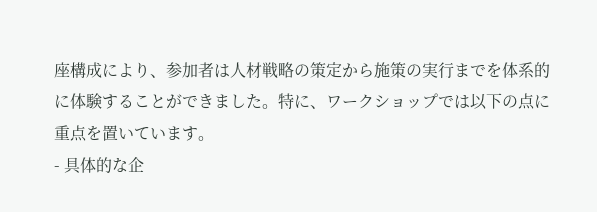座構成により、参加者は人材戦略の策定から施策の実行までを体系的に体験することができました。特に、ワークショップでは以下の点に重点を置いています。
- 具体的な企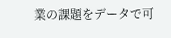業の課題をデータで可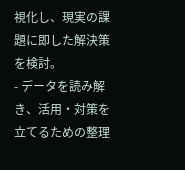視化し、現実の課題に即した解決策を検討。
- データを読み解き、活用・対策を立てるための整理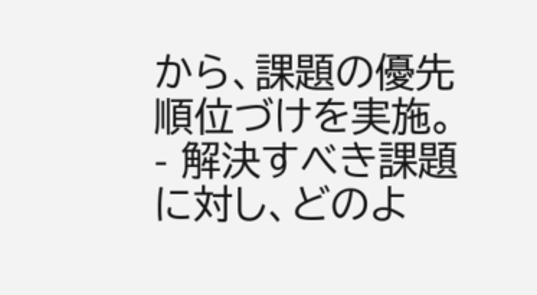から、課題の優先順位づけを実施。
- 解決すべき課題に対し、どのよ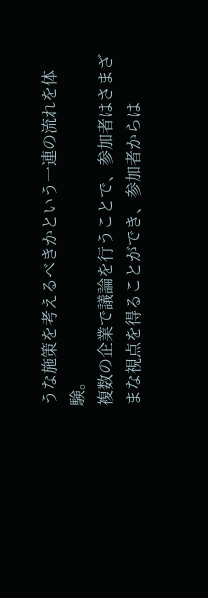うな施策を考えるべきかという一連の流れを体験。
複数の企業で議論を行うことで、参加者はさまざまな視点を得ることができ、参加者からは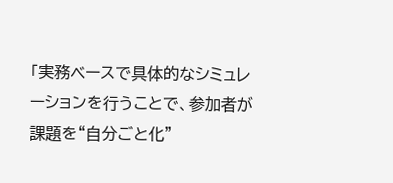「実務ベースで具体的なシミュレーションを行うことで、参加者が課題を“自分ごと化”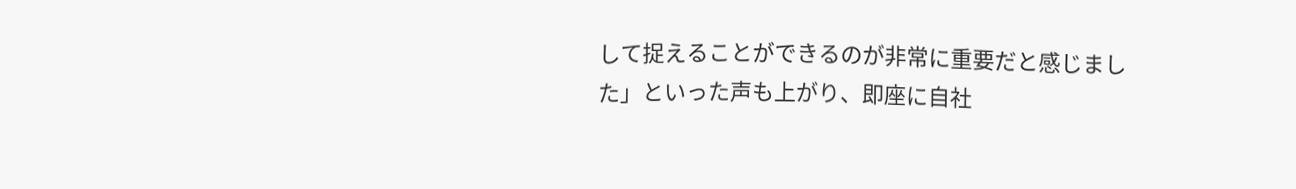して捉えることができるのが非常に重要だと感じました」といった声も上がり、即座に自社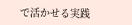で活かせる実践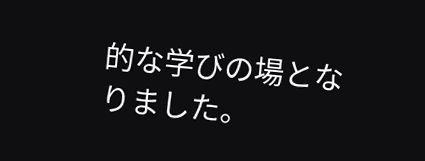的な学びの場となりました。